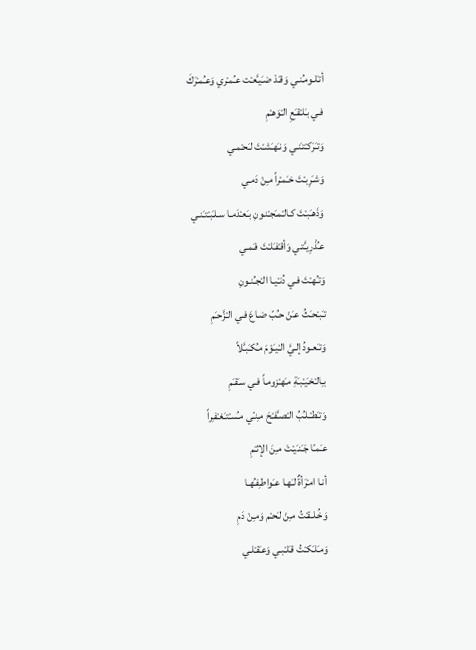أتـَلـومـُنـي وَقـَدْ ضـَيـَّعـْت عـُمـْري وَعـُمـْرَكَ
فـي بـَلـْقـَعِ الـْوَهـْمِ
وَتـَرَكـْتـَنـي وَنـَهـَشـْتَ لـَحـْمـي
وَشـَرِبـْتَ خـَمـْراً مـِنْ دَمـي
وَذَهـَبـْتَ كـالـْمـَجـْنـونِ بـَعـْدَمـا سـلـَبـْتـَنـي
عـُذْرِيـَّتـي وَأقـْفـَلـْتَ فـَمـي
وَتـُهـْتَ فـي دُنـْيـا الـْجـُنـونِ
تـَبـْحـَثُ عـَنْ حـُبّ ضـاعَ فـي الـْزَّحـَمِ
وَتـَعـودُ إلـيَّ الـْيـَوْمَ مـُكـَبـَّلاً
بـِالـْخـَيـْبـَةِ مـَهـْزومـاً فـي سـَقـَمِ
وَتـَطـْـلـُبُ الـْصـَّفـْحَ مـِنـّي مـُسـْتـَغـْفـِراً
عـَمـّا جَـَنـَيـْتَ مـِنَ الإثـْمِ
أنـا امـْرَأةٌ لـَهـا عـَواطـِفـُهـا
وَخُـلـقـْتُ مـِنْ لـَحـْم وَمـِنْ دَمِ
وَمـَلـَكـْتُ قـَلـْبـي وَعـَقـْلـي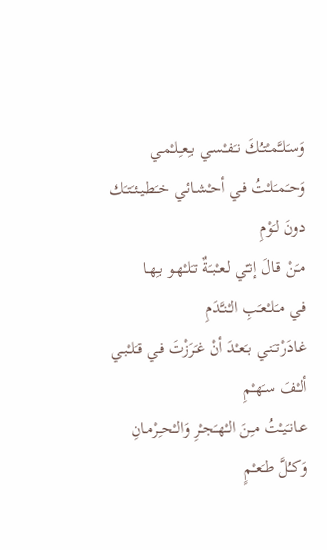وَسـَلـَّمـْتـُكَ نـَفـْسـي بـِعـِلـْمـي
وَحـَمـَلـْتُ فـي أحـْشـائـي خـَطـيـئـَتـَك
دونَ لـَوْمِ
مـَنْ قـالَ إنـّي لـعـْبـَةٌ تـَلـْهـو بـِهـا
فـي مـَلـْعـَبِ الـْنـَّدَمِ
غـادَرْتـَنـي بـَعـْدَ أنْ غـَرَزْتَ فـي قـَلـْبـي
ألـْفَ سـَهـْمِ
عـانـَيـْتُ مـِنَ الـْهـَجـْرِ وَالـْحـِرْمـانِ
وَكـُلَّ طـَعـْمٍ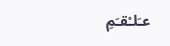عـَلـْقـَمِ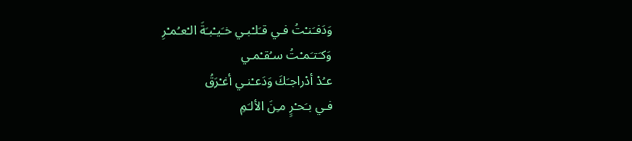وَدَفـَنـْتُ فـي قـَلـْبـي خـَيـْبـَةَ الـْعـُمـْرِ
وَكـَتـَمـْتُ سـُقـْمـي
عـُدْ أدْراجـَكَ وَدَعـْنـي أغـْرَقُ
فـي بـَحـْرٍ مـِنَ الألـَمِ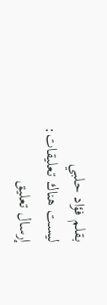بقلم فؤاد حلبي
ليست هناك تعليقات:
إرسال تعليق